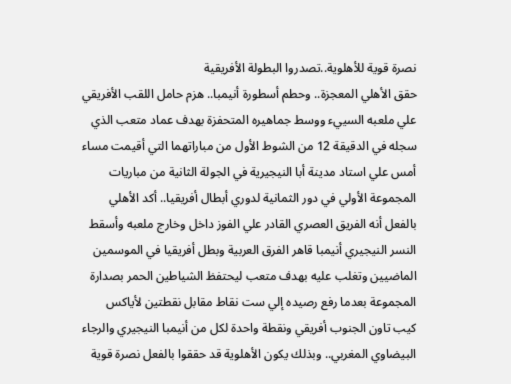نصرة قوية للأهلوية..تصدروا البطولة الأفريقية
حقق الأهلي المعجزة.. وحطم أسطورة أنيمبا.. هزم حامل اللقب الأفريقي علي ملعبه السييء ووسط جماهيره المتحفزة بهدف عماد متعب الذي سجله في الدقيقة 12 من الشوط الأول من مباراتهما التي أقيمت مساء أمس علي استاد مدينة أبا النيجيرية في الجولة الثانية من مباريات المجموعة الأولي في دور الثمانية لدوري أبطال أفريقيا.. أكد الأهلي بالفعل أنه الفريق العصري القادر علي الفوز داخل وخارج ملعبه وأسقط النسر النيجيري أنيمبا قاهر الفرق العربية وبطل أفريقيا في الموسمين الماضيين وتغلب عليه بهدف متعب ليحتفظ الشياطين الحمر بصدارة المجموعة بعدما رفع رصيده إلي ست نقاط مقابل نقطتين لأياكس كيب تاون الجنوب أفريقي ونقطة واحدة لكل من أنيمبا النيجيري والرجاء البيضاوي المغربي.. وبذلك يكون الأهلوية قد حققوا بالفعل نصرة قوية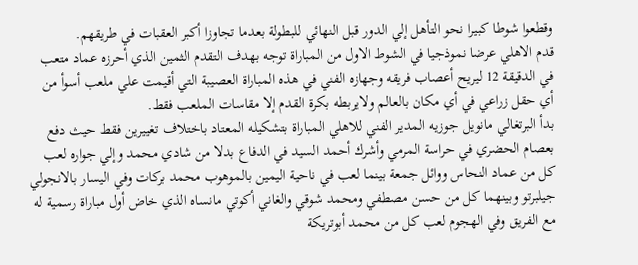وقطعوا شوطا كبيرا نحو التأهل إلي الدور قبل النهائي للبطولة بعدما تجاوزا أكبر العقبات في طريقهم.
قدم الاهلي عرضا نموذجيا في الشوط الاول من المباراة توجه بهدف التقدم الثمين الذي أحرزه عماد متعب في الدقيقة 12 ليريح أعصاب فريقه وجهازه الفني في هذه المباراة العصيبة التي أقيمت علي ملعب أسوأ من أي حقل زراعي في أي مكان بالعالم ولايربطه بكرة القدم إلا مقاسات الملعب فقط.
بدأ البرتغالي مانويل جوزيه المدير الفني للاهلي المباراة بتشكيله المعتاد باختلاف تغييرين فقط حيث دفع بعصام الحضري في حراسة المرمي وأشرك أحمد السيد في الدفاع بدلا من شادي محمد وإلي جواره لعب كل من عماد النحاس ووائل جمعة بينما لعب في ناحية اليمين بالموهوب محمد بركات وفي اليسار بالانجولي جيلبرتو وبينهما كل من حسن مصطفي ومحمد شوقي والغاني أكوتي مانساه الذي خاض أول مباراة رسمية له مع الفريق وفي الهجوم لعب كل من محمد أبوتريكة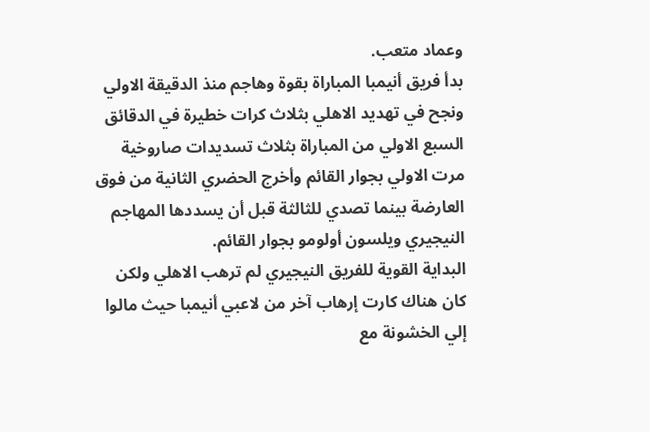وعماد متعب.
بدأ فريق أنيمبا المباراة بقوة وهاجم منذ الدقيقة الاولي ونجح في تهديد الاهلي بثلاث كرات خطيرة في الدقائق السبع الاولي من المباراة بثلاث تسديدات صاروخية مرت الاولي بجوار القائم وأخرج الحضري الثانية من فوق العارضة بينما تصدي للثالثة قبل أن يسددها المهاجم النيجيري ويلسون أولومو بجوار القائم.
البداية القوية للفريق النيجيري لم ترهب الاهلي ولكن كان هناك كارت إرهاب آخر من لاعبي أنيمبا حيث مالوا إلي الخشونة مع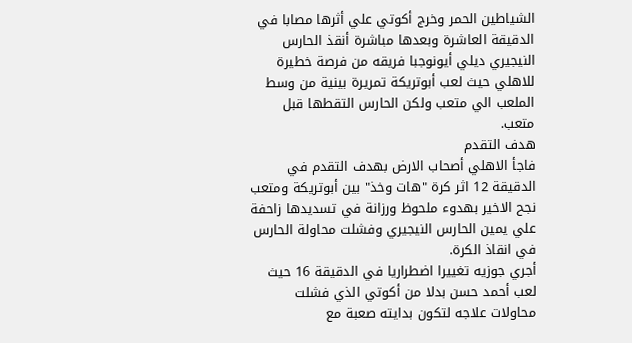الشياطين الحمر وخرج أكوتي علي أثرها مصابا في الدقيقة العاشرة وبعدها مباشرة أنقذ الحارس النيجيري ديلي أيونوجبا فريقه من فرصة خطيرة للاهلي حيث لعب أبوتريكة تمريرة بينية من وسط الملعب الي متعب ولكن الحارس التقطها قبل متعب.
هدف التقدم
فاجأ الاهلي أصحاب الارض بهدف التقدم في الدقيقة 12 اثر كرة "هات وخذ" بين أبوتريكة ومتعب نجح الاخير بهدوء ملحوظ ورزانة في تسديدها زاحفة علي يمين الحارس النيجيري وفشلت محاولة الحارس في انقاذ الكرة.
أجري جوزيه تغييرا اضطراريا في الدقيقة 16 حيث لعب أحمد حسن بدلا من أكوتي الذي فشلت محاولات علاجه لتكون بدايته صعبة مع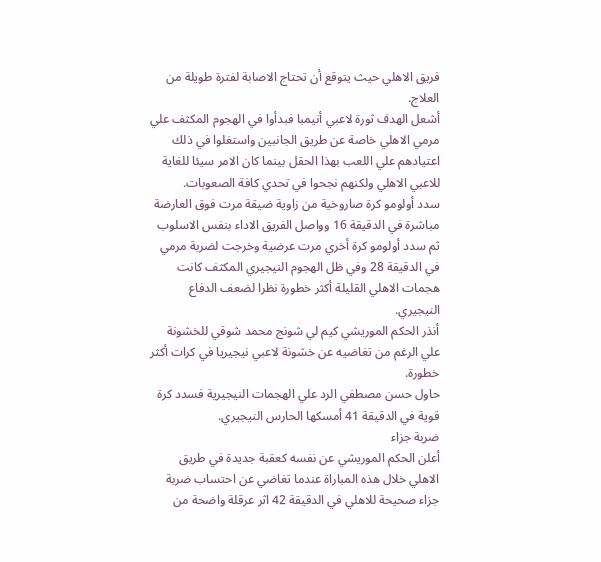فريق الاهلي حيث يتوقع أن تحتاج الاصابة لفترة طويلة من العلاج.
أشعل الهدف ثورة لاعبي أنيمبا فبدأوا في الهجوم المكثف علي مرمي الاهلي خاصة عن طريق الجانبين واستغلوا في ذلك اعتيادهم علي اللعب بهذا الحقل بينما كان الامر سيئا للغاية للاعبي الاهلي ولكنهم نجحوا في تحدي كافة الصعوبات.
سدد أولومو كرة صاروخية من زاوية ضيقة مرت فوق العارضة مباشرة في الدقيقة 16 وواصل الفريق الاداء بنفس الاسلوب ثم سدد أولومو كرة أخري مرت عرضية وخرجت لضربة مرمي في الدقيقة 28 وفي ظل الهجوم النيجيري المكثف كانت هجمات الاهلي القليلة أكثر خطورة نظرا لضعف الدفاع النيجيري.
أنذر الحكم الموريشي كيم لي شونج محمد شوقي للخشونة علي الرغم من تغاضيه عن خشونة لاعبي نيجيريا في كرات أكثر خطورة.
حاول حسن مصطفي الرد علي الهجمات النيجيرية فسدد كرة قوية في الدقيقة 41 أمسكها الحارس النيجيري.
ضربة جزاء
أعلن الحكم الموريشي عن نفسه كعقبة جديدة في طريق الاهلي خلال هذه المباراة عندما تغاضي عن احتساب ضربة جزاء صحيحة للاهلي في الدقيقة 42 اثر عرقلة واضحة من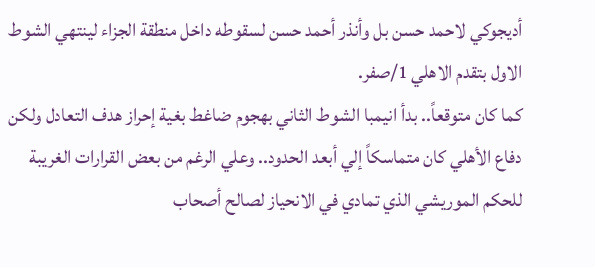أديجوكي لاحمد حسن بل وأنذر أحمد حسن لسقوطه داخل منطقة الجزاء لينتهي الشوط الاول بتقدم الاهلي 1/صفر.
كما كان متوقعاً.. بدأ انيمبا الشوط الثاني بهجوم ضاغط بغية إحراز هدف التعادل ولكن دفاع الأهلي كان متماسكاً إلي أبعد الحدود.. وعلي الرغم من بعض القرارات الغريبة للحكم الموريشي الذي تمادي في الانحياز لصالح أصحاب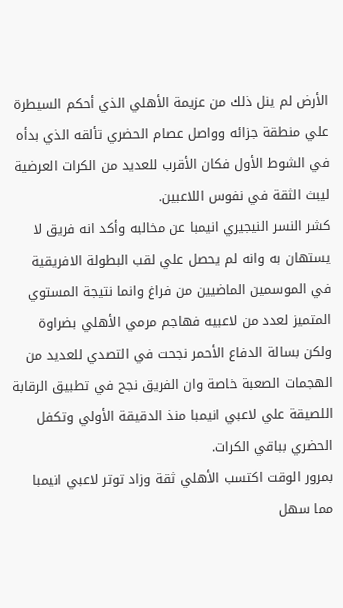الأرض لم ينل ذلك من عزيمة الأهلي الذي أحكم السيطرة علي منطقة جزائه وواصل عصام الحضري تألقه الذي بدأه في الشوط الأول فكان الأقرب للعديد من الكرات العرضية ليبث الثقة في نفوس اللاعبين.
كشر النسر النيجيري انيمبا عن مخالبه وأكد انه فريق لا يستهان به وانه لم يحصل علي لقب البطولة الافريقية في الموسمين الماضيين من فراغ وانما نتيجة المستوي المتميز لعدد من لاعبيه فهاجم مرمي الأهلي بضراوة ولكن بسالة الدفاع الأحمر نجحت في التصدي للعديد من الهجمات الصعبة خاصة وان الفريق نجح في تطبيق الرقابة اللصيقة علي لاعبي انيمبا منذ الدقيقة الأولي وتكفل الحضري بباقي الكرات.
بمرور الوقت اكتسب الأهلي ثقة وزاد توتر لاعبي انيمبا مما سهل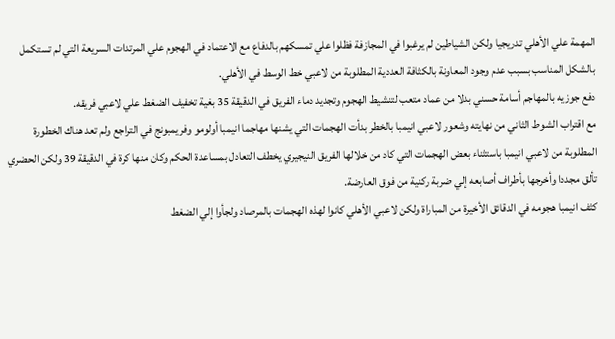المهمة علي الأهلي تدريجيا ولكن الشياطين لم يرغبوا في المجازفة فظلوا علي تمسكهم بالدفاع مع الاعتماد في الهجوم علي المرتدات السريعة التي لم تستكمل بالشكل المناسب بسبب عدم وجود المعاونة بالكثافة العددية المطلوبة من لاعبي خط الوسط في الأهلي.
دفع جوزيه بالمهاجم أسامة حسني بدلا من عماد متعب لتنشيط الهجوم وتجديد دماء الفريق في الدقيقة 35 بغية تخفيف الضغط علي لاعبي فريقه.
مع اقتراب الشوط الثاني من نهايته وشعور لاعبي انيمبا بالخطر بدأت الهجمات التي يشنها مهاجما انيمبا أولومو وفريمبونج في التراجع ولم تعد هناك الخطورة المطلوبة من لاعبي انيمبا باستثناء بعض الهجمات التي كاد من خلالها الفريق النيجيري يخطف التعادل بمساعدة الحكم وكان منها كرة في الدقيقة 39 ولكن الحضري تألق مجددا وأخرجها بأطراف أصابعه إلي ضربة ركنية من فوق العارضة.
كثف انيمبا هجومه في الدقائق الأخيرة من المباراة ولكن لاعبي الأهلي كانوا لهذه الهجمات بالمرصاد ولجأوا إلي الضغط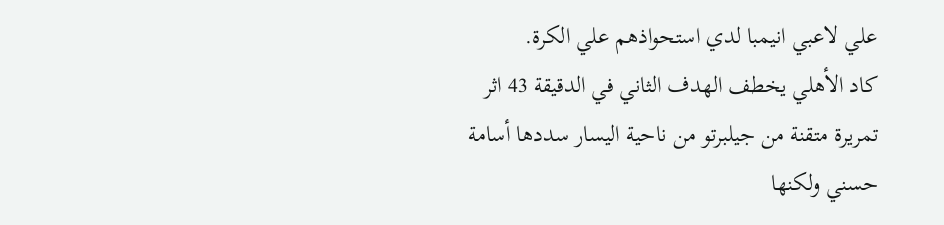علي لاعبي انيمبا لدي استحواذهم علي الكرة.
كاد الأهلي يخطف الهدف الثاني في الدقيقة 43 اثر تمريرة متقنة من جيلبرتو من ناحية اليسار سددها أسامة حسني ولكنها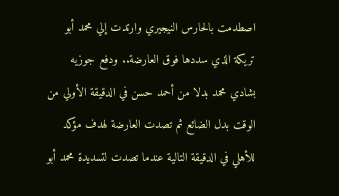اصطدمت بالحارس النيجيري وارتدت إلي محمد أبو تريكة الذي سددها فوق العارضة.. ودفع جوزيه بشادي محمد بدلا من أحمد حسن في الدقيقة الأولي من الوقت بدل الضائع ثم تصدت العارضة لهدف مؤكد للأهلي في الدقيقة التالية عندما تصدت لتسديدة محمد أبو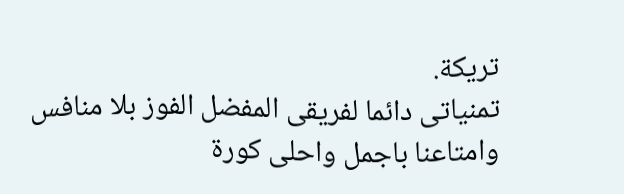تريكة.
تمنياتى دائما لفريقى المفضل الفوز بلا منافس وامتاعنا باجمل واحلى كورة